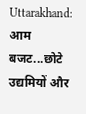Uttarakhand: आम बजट...छोटे उद्यमियों और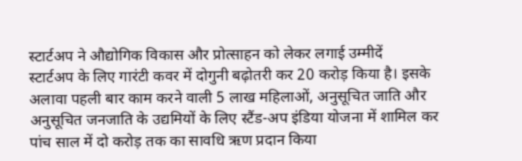स्टार्टअप ने औद्योगिक विकास और प्रोत्साहन को लेकर लगाई उम्मीदें
स्टार्टअप के लिए गारंटी कवर में दोगुनी बढ़ोतरी कर 20 करोड़ किया है। इसके अलावा पहली बार काम करने वाली 5 लाख महिलाओं, अनुसूचित जाति और अनुसूचित जनजाति के उद्यमियों के लिए स्टैंड-अप इंडिया योजना में शामिल कर पांच साल में दो करोड़ तक का सावधि ऋण प्रदान किया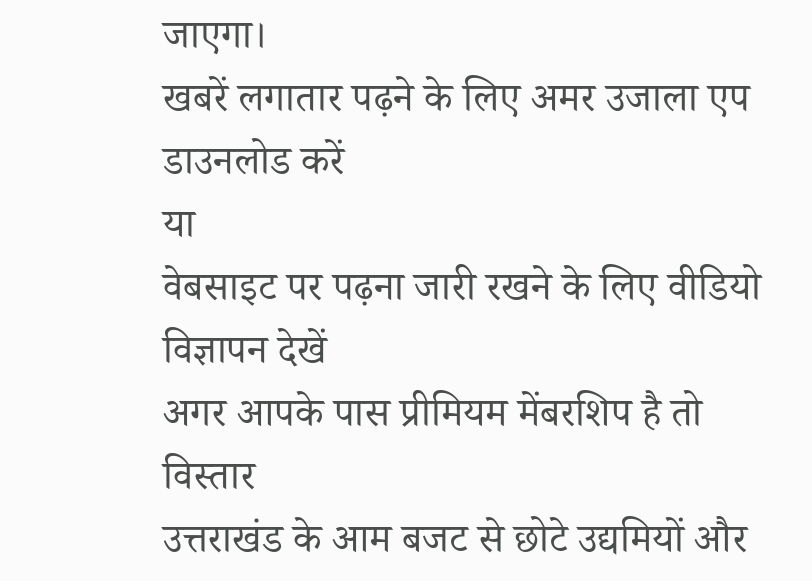जाएगा।
खबरें लगातार पढ़ने के लिए अमर उजाला एप डाउनलोड करें
या
वेबसाइट पर पढ़ना जारी रखने के लिए वीडियो विज्ञापन देखें
अगर आपके पास प्रीमियम मेंबरशिप है तो
विस्तार
उत्तराखंड के आम बजट से छोटे उद्यमियों और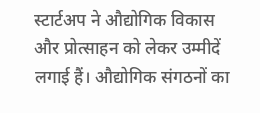स्टार्टअप ने औद्योगिक विकास और प्रोत्साहन को लेकर उम्मीदें लगाई हैं। औद्योगिक संगठनों का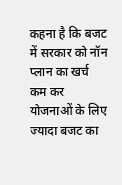कहना है कि बजट में सरकार को नॉन प्लान का खर्च कम कर योजनाओं के लिए ज्यादा बजट का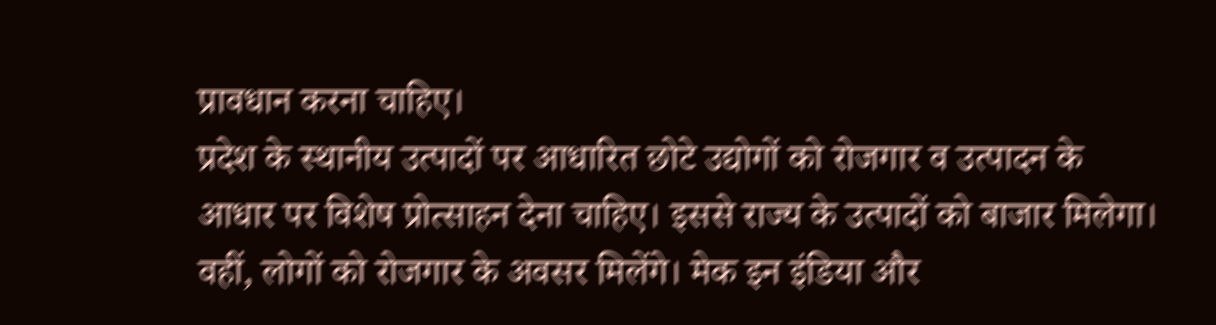प्रावधान करना चाहिए।
प्रदेश के स्थानीय उत्पादों पर आधारित छोटे उद्योगों को रोजगार व उत्पादन के आधार पर विशेष प्रोत्साहन देना चाहिए। इससे राज्य के उत्पादों को बाजार मिलेगा। वहीं, लोगों को रोजगार के अवसर मिलेंगे। मेक इन इंडिया और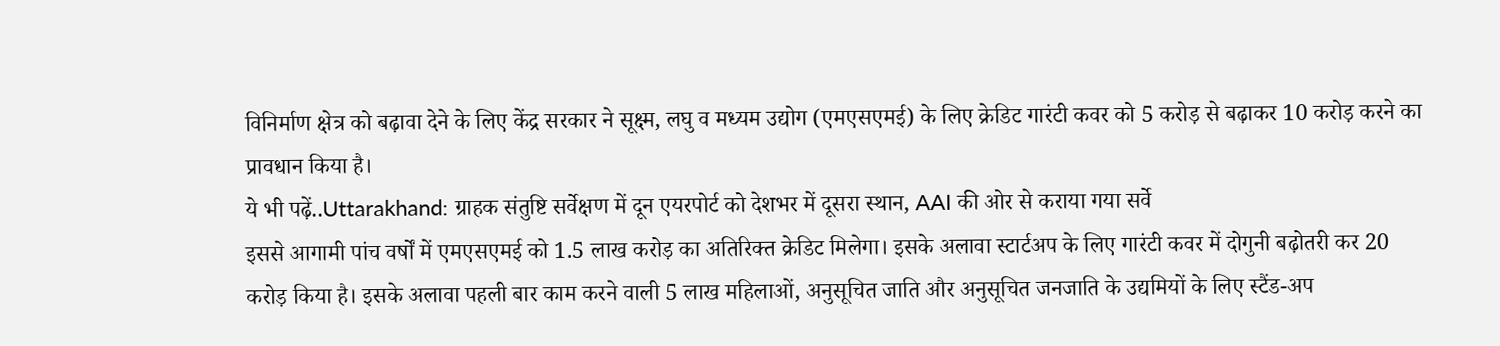विनिर्माण क्षेत्र को बढ़ावा देने के लिए केंद्र सरकार ने सूक्ष्म, लघु व मध्यम उद्योग (एमएसएमई) के लिए क्रेडिट गारंटी कवर को 5 करोड़ से बढ़ाकर 10 करोड़ करने का प्रावधान किया है।
ये भी पढ़ें..Uttarakhand: ग्राहक संतुष्टि सर्वेक्षण में दून एयरपोर्ट को देशभर में दूसरा स्थान, AAI की ओर से कराया गया सर्वे
इससे आगामी पांच वर्षों में एमएसएमई को 1.5 लाख करोड़ का अतिरिक्त क्रेडिट मिलेगा। इसके अलावा स्टार्टअप के लिए गारंटी कवर में दोगुनी बढ़ोतरी कर 20 करोड़ किया है। इसके अलावा पहली बार काम करने वाली 5 लाख महिलाओं, अनुसूचित जाति और अनुसूचित जनजाति के उद्यमियों के लिए स्टैंड-अप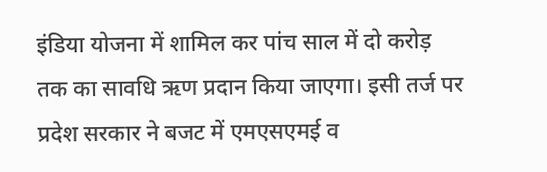इंडिया योजना में शामिल कर पांच साल में दो करोड़ तक का सावधि ऋण प्रदान किया जाएगा। इसी तर्ज पर प्रदेश सरकार ने बजट में एमएसएमई व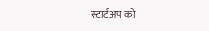स्टार्टअप को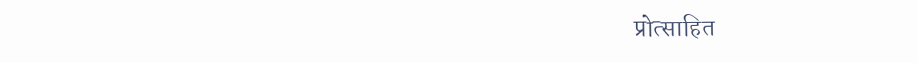प्रोत्साहित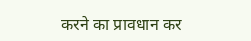करने का प्रावधान कर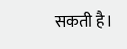सकती है।